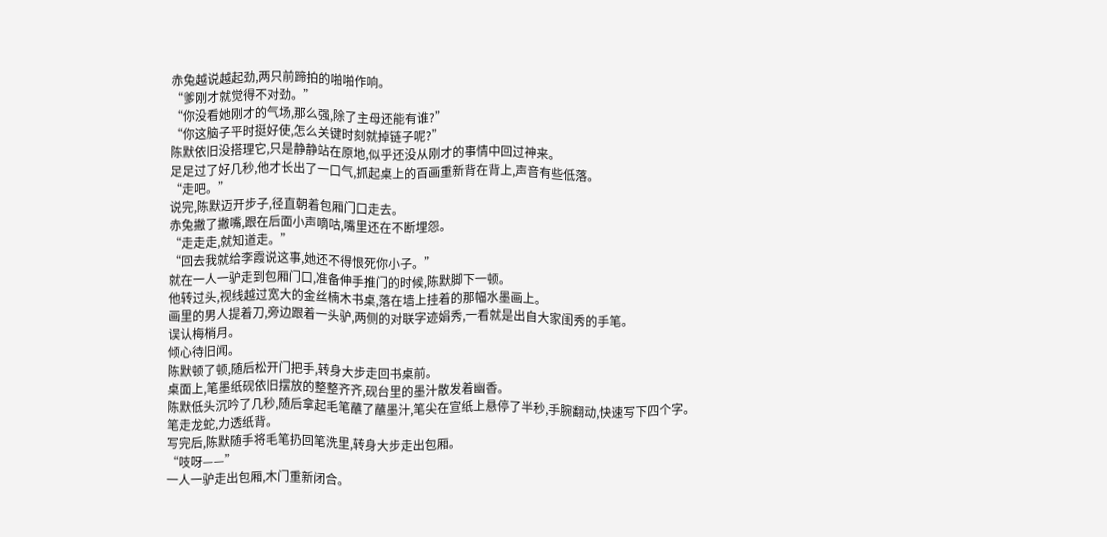赤兔越说越起劲,两只前蹄拍的啪啪作响。
“爹刚才就觉得不对劲。”
“你没看她刚才的气场,那么强,除了主母还能有谁?”
“你这脑子平时挺好使,怎么关键时刻就掉链子呢?”
陈默依旧没搭理它,只是静静站在原地,似乎还没从刚才的事情中回过神来。
足足过了好几秒,他才长出了一口气,抓起桌上的百画重新背在背上,声音有些低落。
“走吧。”
说完,陈默迈开步子,径直朝着包厢门口走去。
赤兔撇了撇嘴,跟在后面小声嘀咕,嘴里还在不断埋怨。
“走走走,就知道走。”
“回去我就给李霞说这事,她还不得恨死你小子。”
就在一人一驴走到包厢门口,准备伸手推门的时候,陈默脚下一顿。
他转过头,视线越过宽大的金丝楠木书桌,落在墙上挂着的那幅水墨画上。
画里的男人提着刀,旁边跟着一头驴,两侧的对联字迹娟秀,一看就是出自大家闺秀的手笔。
误认梅梢月。
倾心待旧闻。
陈默顿了顿,随后松开门把手,转身大步走回书桌前。
桌面上,笔墨纸砚依旧摆放的整整齐齐,砚台里的墨汁散发着幽香。
陈默低头沉吟了几秒,随后拿起毛笔蘸了蘸墨汁,笔尖在宣纸上悬停了半秒,手腕翻动,快速写下四个字。
笔走龙蛇,力透纸背。
写完后,陈默随手将毛笔扔回笔洗里,转身大步走出包厢。
“吱呀——”
一人一驴走出包厢,木门重新闭合。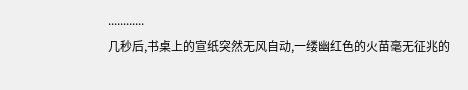............
几秒后,书桌上的宣纸突然无风自动,一缕幽红色的火苗毫无征兆的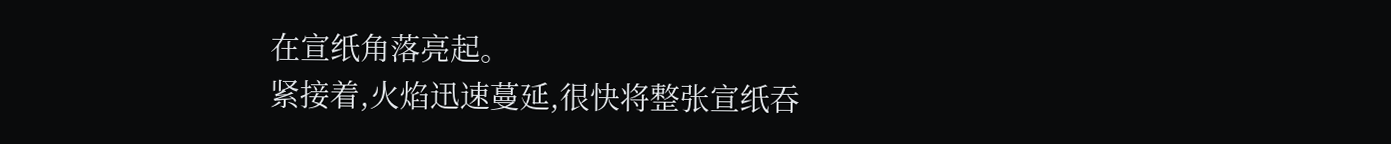在宣纸角落亮起。
紧接着,火焰迅速蔓延,很快将整张宣纸吞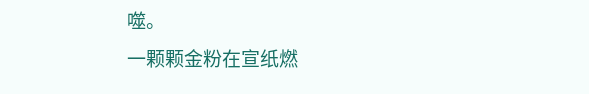噬。
一颗颗金粉在宣纸燃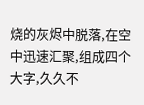烧的灰烬中脱落,在空中迅速汇聚,组成四个大字,久久不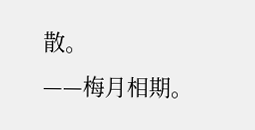散。
——梅月相期。